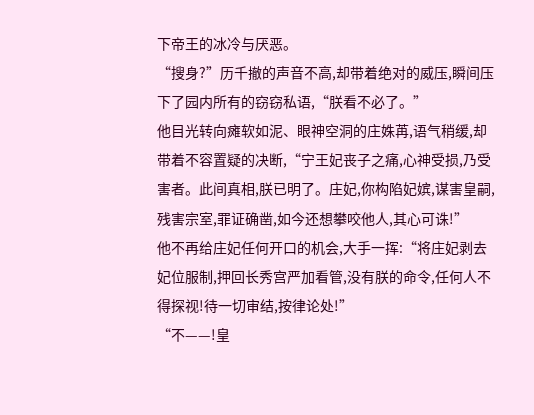下帝王的冰冷与厌恶。
“搜身?”历千撤的声音不高,却带着绝对的威压,瞬间压下了园内所有的窃窃私语,“朕看不必了。”
他目光转向瘫软如泥、眼神空洞的庄姝苒,语气稍缓,却带着不容置疑的决断,“宁王妃丧子之痛,心神受损,乃受害者。此间真相,朕已明了。庄妃,你构陷妃嫔,谋害皇嗣,残害宗室,罪证确凿,如今还想攀咬他人,其心可诛!”
他不再给庄妃任何开口的机会,大手一挥:“将庄妃剥去妃位服制,押回长秀宫严加看管,没有朕的命令,任何人不得探视!待一切审结,按律论处!”
“不——!皇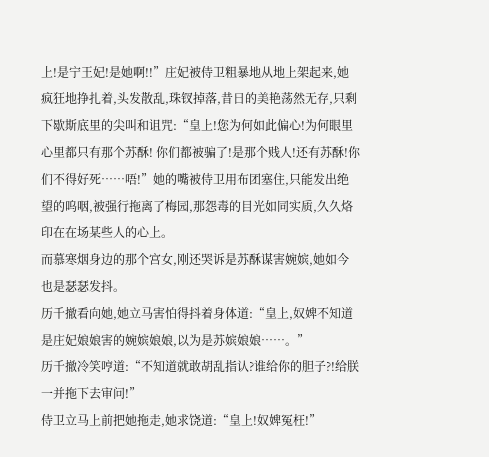上!是宁王妃!是她啊!!”庄妃被侍卫粗暴地从地上架起来,她疯狂地挣扎着,头发散乱,珠钗掉落,昔日的美艳荡然无存,只剩下歇斯底里的尖叫和诅咒:“皇上!您为何如此偏心!为何眼里心里都只有那个苏酥! 你们都被骗了!是那个贱人!还有苏酥!你们不得好死……唔!”她的嘴被侍卫用布团塞住,只能发出绝望的呜咽,被强行拖离了梅园,那怨毒的目光如同实质,久久烙印在在场某些人的心上。
而慕寒烟身边的那个宫女,刚还哭诉是苏酥谋害婉嫔,她如今也是瑟瑟发抖。
历千撤看向她,她立马害怕得抖着身体道:“皇上,奴婢不知道是庄妃娘娘害的婉嫔娘娘,以为是苏嫔娘娘……。”
历千撤冷笑哼道:“不知道就敢胡乱指认?谁给你的胆子?!给朕一并拖下去审问!”
侍卫立马上前把她拖走,她求饶道:“皇上!奴婢冤枉!”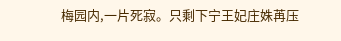梅园内,一片死寂。只剩下宁王妃庄姝苒压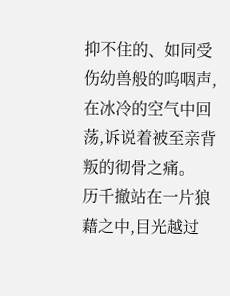抑不住的、如同受伤幼兽般的呜咽声,在冰冷的空气中回荡,诉说着被至亲背叛的彻骨之痛。
历千撤站在一片狼藉之中,目光越过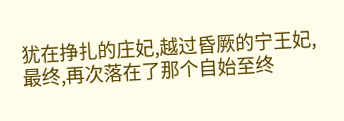犹在挣扎的庄妃,越过昏厥的宁王妃,最终,再次落在了那个自始至终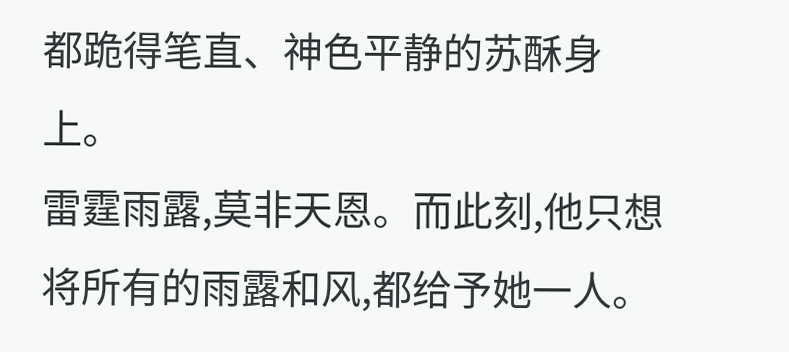都跪得笔直、神色平静的苏酥身上。
雷霆雨露,莫非天恩。而此刻,他只想将所有的雨露和风,都给予她一人。